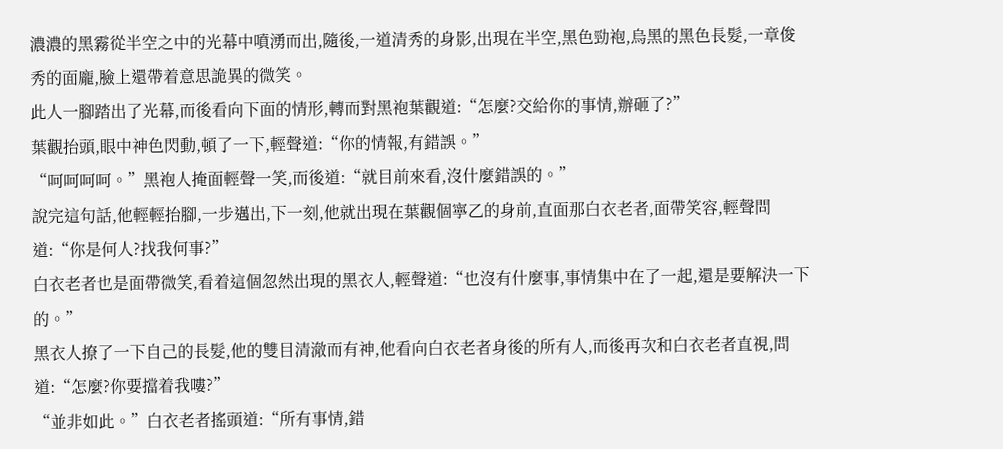濃濃的黑霧從半空之中的光幕中噴湧而出,隨後,一道清秀的身影,出現在半空,黑色勁袍,烏黑的黑色長髮,一章俊秀的面龐,臉上還帶着意思詭異的微笑。
此人一腳踏出了光幕,而後看向下面的情形,轉而對黑袍葉觀道:“怎麼?交給你的事情,辦砸了?”
葉觀抬頭,眼中神色閃動,頓了一下,輕聲道:“你的情報,有錯誤。”
“呵呵呵呵。”黑袍人掩面輕聲一笑,而後道:“就目前來看,沒什麼錯誤的。”
說完這句話,他輕輕抬腳,一步邁出,下一刻,他就出現在葉觀個寧乙的身前,直面那白衣老者,面帶笑容,輕聲問道:“你是何人?找我何事?”
白衣老者也是面帶微笑,看着這個忽然出現的黑衣人,輕聲道:“也沒有什麼事,事情集中在了一起,還是要解決一下的。”
黑衣人撩了一下自己的長髮,他的雙目清澈而有神,他看向白衣老者身後的所有人,而後再次和白衣老者直視,問道:“怎麼?你要擋着我嘍?”
“並非如此。”白衣老者搖頭道:“所有事情,錯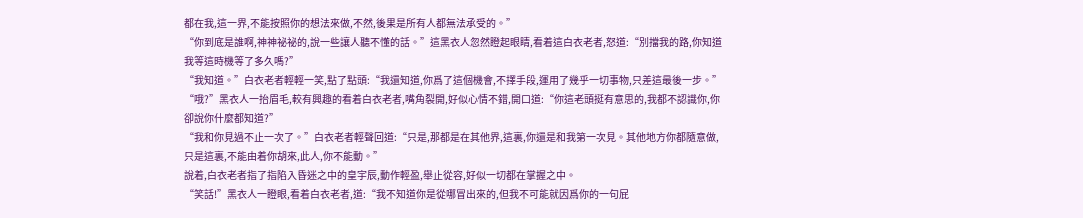都在我,這一界,不能按照你的想法來做,不然,後果是所有人都無法承受的。”
“你到底是誰啊,神神祕祕的,說一些讓人聽不懂的話。”這黑衣人忽然瞪起眼睛,看着這白衣老者,怒道:“別擋我的路,你知道我等這時機等了多久嗎?”
“我知道。”白衣老者輕輕一笑,點了點頭:“我還知道,你爲了這個機會,不擇手段,運用了幾乎一切事物,只差這最後一步。”
“哦?”黑衣人一抬眉毛,較有興趣的看着白衣老者,嘴角裂開,好似心情不錯,開口道:“你這老頭挺有意思的,我都不認識你,你卻說你什麼都知道?”
“我和你見過不止一次了。”白衣老者輕聲回道:“只是,那都是在其他界,這裏,你還是和我第一次見。其他地方你都隨意做,只是這裏,不能由着你胡來,此人,你不能動。”
說着,白衣老者指了指陷入昏迷之中的皇宇辰,動作輕盈,舉止從容,好似一切都在掌握之中。
“笑話!”黑衣人一瞪眼,看着白衣老者,道:“我不知道你是從哪冒出來的,但我不可能就因爲你的一句屁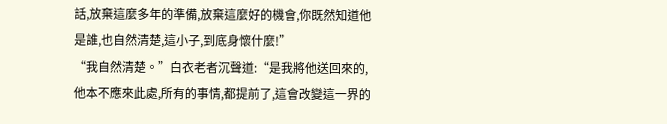話,放棄這麼多年的準備,放棄這麼好的機會,你既然知道他是誰,也自然清楚,這小子,到底身懷什麼!”
“我自然清楚。”白衣老者沉聲道:“是我將他送回來的,他本不應來此處,所有的事情,都提前了,這會改變這一界的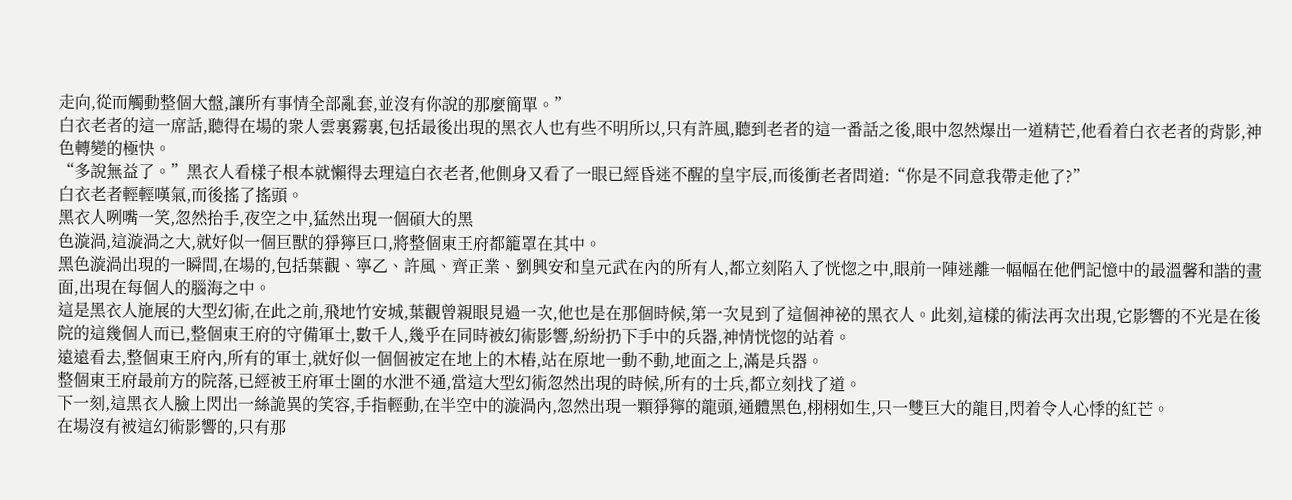走向,從而觸動整個大盤,讓所有事情全部亂套,並沒有你說的那麼簡單。”
白衣老者的這一席話,聽得在場的衆人雲裏霧裏,包括最後出現的黑衣人也有些不明所以,只有許風,聽到老者的這一番話之後,眼中忽然爆出一道精芒,他看着白衣老者的背影,神色轉變的極快。
“多說無益了。”黑衣人看樣子根本就懶得去理這白衣老者,他側身又看了一眼已經昏迷不醒的皇宇辰,而後衝老者問道:“你是不同意我帶走他了?”
白衣老者輕輕嘆氣,而後搖了搖頭。
黑衣人咧嘴一笑,忽然抬手,夜空之中,猛然出現一個碩大的黑
色漩渦,這漩渦之大,就好似一個巨獸的猙獰巨口,將整個東王府都籠罩在其中。
黑色漩渦出現的一瞬間,在場的,包括葉觀、寧乙、許風、齊正業、劉興安和皇元武在內的所有人,都立刻陷入了恍惚之中,眼前一陣迷離一幅幅在他們記憶中的最溫馨和諧的畫面,出現在每個人的腦海之中。
這是黑衣人施展的大型幻術,在此之前,飛地竹安城,葉觀曾親眼見過一次,他也是在那個時候,第一次見到了這個神祕的黑衣人。此刻,這樣的術法再次出現,它影響的不光是在後院的這幾個人而已,整個東王府的守備軍士,數千人,幾乎在同時被幻術影響,紛紛扔下手中的兵器,神情恍惚的站着。
遠遠看去,整個東王府內,所有的軍士,就好似一個個被定在地上的木樁,站在原地一動不動,地面之上,滿是兵器。
整個東王府最前方的院落,已經被王府軍士圍的水泄不通,當這大型幻術忽然出現的時候,所有的士兵,都立刻找了道。
下一刻,這黑衣人臉上閃出一絲詭異的笑容,手指輕動,在半空中的漩渦內,忽然出現一顆猙獰的龍頭,通體黑色,栩栩如生,只一雙巨大的龍目,閃着令人心悸的紅芒。
在場沒有被這幻術影響的,只有那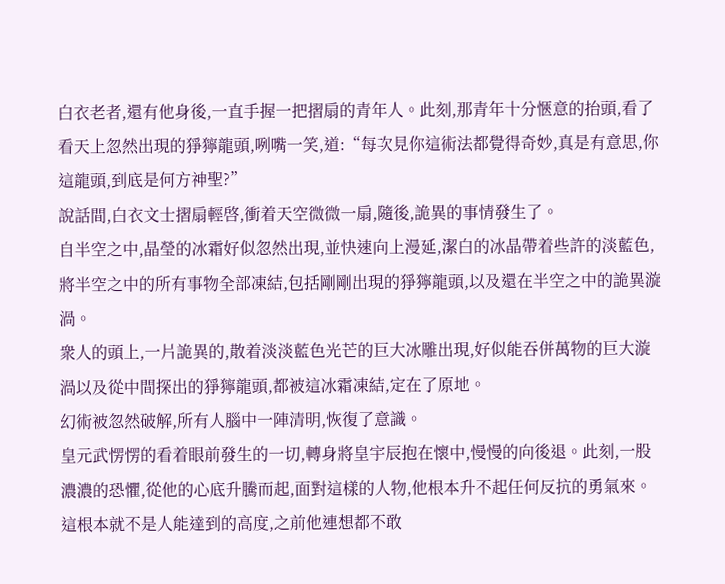白衣老者,還有他身後,一直手握一把摺扇的青年人。此刻,那青年十分愜意的抬頭,看了看天上忽然出現的猙獰龍頭,咧嘴一笑,道:“每次見你這術法都覺得奇妙,真是有意思,你這龍頭,到底是何方神聖?”
說話間,白衣文士摺扇輕啓,衝着天空微微一扇,隨後,詭異的事情發生了。
自半空之中,晶瑩的冰霜好似忽然出現,並快速向上漫延,潔白的冰晶帶着些許的淡藍色,將半空之中的所有事物全部凍結,包括剛剛出現的猙獰龍頭,以及還在半空之中的詭異漩渦。
衆人的頭上,一片詭異的,散着淡淡藍色光芒的巨大冰雕出現,好似能吞併萬物的巨大漩渦以及從中間探出的猙獰龍頭,都被這冰霜凍結,定在了原地。
幻術被忽然破解,所有人腦中一陣清明,恢復了意識。
皇元武愣愣的看着眼前發生的一切,轉身將皇宇辰抱在懷中,慢慢的向後退。此刻,一股濃濃的恐懼,從他的心底升騰而起,面對這樣的人物,他根本升不起任何反抗的勇氣來。這根本就不是人能達到的高度,之前他連想都不敢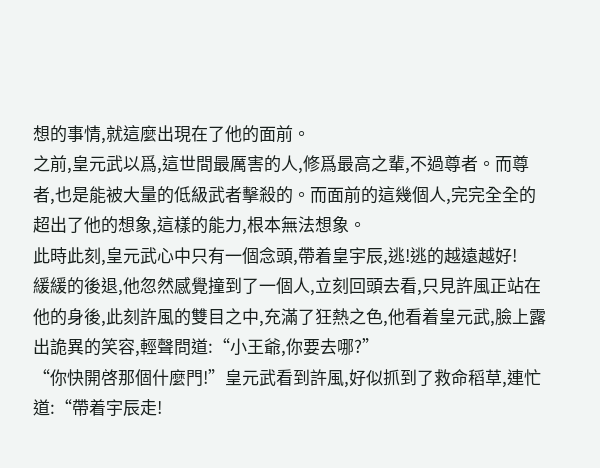想的事情,就這麼出現在了他的面前。
之前,皇元武以爲,這世間最厲害的人,修爲最高之輩,不過尊者。而尊者,也是能被大量的低級武者擊殺的。而面前的這幾個人,完完全全的超出了他的想象,這樣的能力,根本無法想象。
此時此刻,皇元武心中只有一個念頭,帶着皇宇辰,逃!逃的越遠越好!
緩緩的後退,他忽然感覺撞到了一個人,立刻回頭去看,只見許風正站在他的身後,此刻許風的雙目之中,充滿了狂熱之色,他看着皇元武,臉上露出詭異的笑容,輕聲問道:“小王爺,你要去哪?”
“你快開啓那個什麼門!”皇元武看到許風,好似抓到了救命稻草,連忙道:“帶着宇辰走!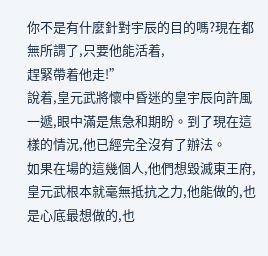你不是有什麼針對宇辰的目的嗎?現在都無所謂了,只要他能活着,
趕緊帶着他走!”
說着,皇元武將懷中昏迷的皇宇辰向許風一遞,眼中滿是焦急和期盼。到了現在這樣的情況,他已經完全沒有了辦法。
如果在場的這幾個人,他們想毀滅東王府,皇元武根本就毫無抵抗之力,他能做的,也是心底最想做的,也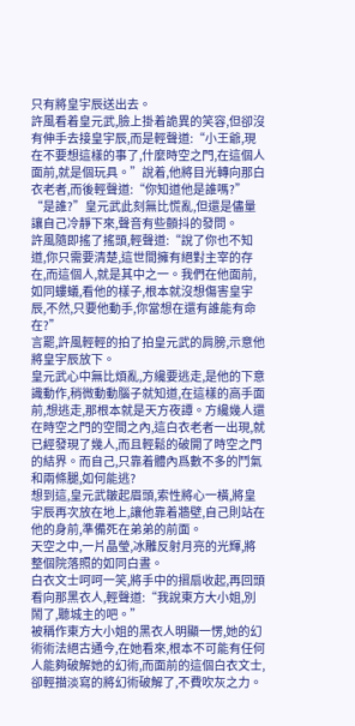只有將皇宇辰送出去。
許風看着皇元武,臉上掛着詭異的笑容,但卻沒有伸手去接皇宇辰,而是輕聲道:“小王爺,現在不要想這樣的事了,什麼時空之門,在這個人面前,就是個玩具。”說着,他將目光轉向那白衣老者,而後輕聲道:“你知道他是誰嗎?”
“是誰?”皇元武此刻無比慌亂,但還是儘量讓自己冷靜下來,聲音有些顫抖的發問。
許風隨即搖了搖頭,輕聲道:“說了你也不知道,你只需要清楚,這世間擁有絕對主宰的存在,而這個人,就是其中之一。我們在他面前,如同螻蟻,看他的樣子,根本就沒想傷害皇宇辰,不然,只要他動手,你當想在還有誰能有命在?”
言罷,許風輕輕的拍了拍皇元武的肩膀,示意他將皇宇辰放下。
皇元武心中無比煩亂,方纔要逃走,是他的下意識動作,稍微動動腦子就知道,在這樣的高手面前,想逃走,那根本就是天方夜譚。方纔幾人還在時空之門的空間之內,這白衣老者一出現,就已經發現了幾人,而且輕鬆的破開了時空之門的結界。而自己,只靠着體內爲數不多的鬥氣和兩條腿,如何能逃?
想到這,皇元武皺起眉頭,索性將心一橫,將皇宇辰再次放在地上,讓他靠着牆壁,自己則站在他的身前,準備死在弟弟的前面。
天空之中,一片晶瑩,冰雕反射月亮的光輝,將整個院落照的如同白晝。
白衣文士呵呵一笑,將手中的摺扇收起,再回頭看向那黑衣人,輕聲道:“我說東方大小姐,別鬧了,聽城主的吧。”
被稱作東方大小姐的黑衣人明顯一愣,她的幻術術法絕古通今,在她看來,根本不可能有任何人能夠破解她的幻術,而面前的這個白衣文士,卻輕描淡寫的將幻術破解了,不費吹灰之力。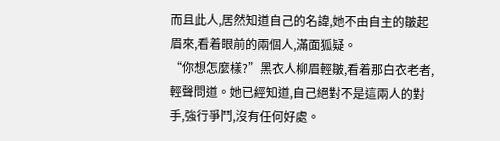而且此人,居然知道自己的名諱,她不由自主的皺起眉來,看着眼前的兩個人,滿面狐疑。
“你想怎麼樣?”黑衣人柳眉輕皺,看着那白衣老者,輕聲問道。她已經知道,自己絕對不是這兩人的對手,強行爭鬥,沒有任何好處。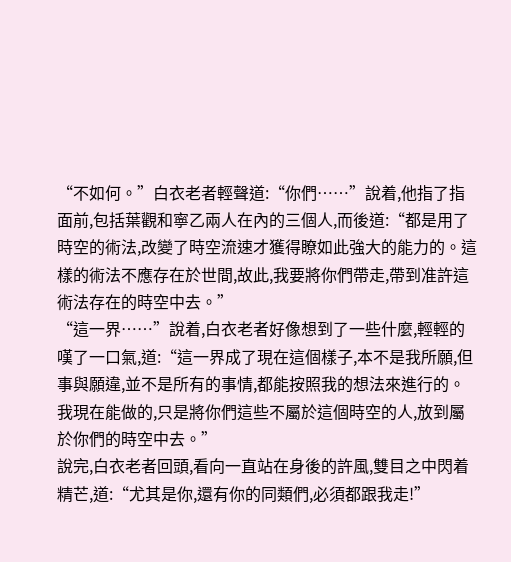“不如何。”白衣老者輕聲道:“你們……”說着,他指了指面前,包括葉觀和寧乙兩人在內的三個人,而後道:“都是用了時空的術法,改變了時空流速才獲得瞭如此強大的能力的。這樣的術法不應存在於世間,故此,我要將你們帶走,帶到准許這術法存在的時空中去。”
“這一界……”說着,白衣老者好像想到了一些什麼,輕輕的嘆了一口氣,道:“這一界成了現在這個樣子,本不是我所願,但事與願違,並不是所有的事情,都能按照我的想法來進行的。我現在能做的,只是將你們這些不屬於這個時空的人,放到屬於你們的時空中去。”
說完,白衣老者回頭,看向一直站在身後的許風,雙目之中閃着精芒,道:“尤其是你,還有你的同類們,必須都跟我走!”